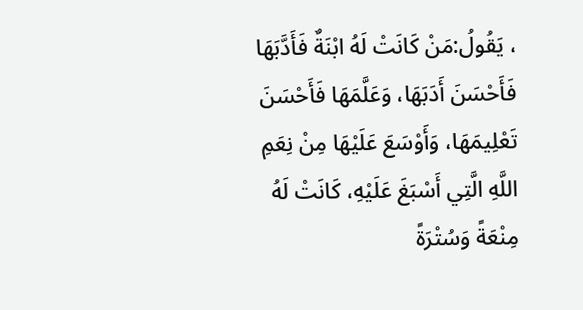، يَقُولُ:مَنْ كَانَتْ لَهُ ابْنَةٌ فَأَدَّبَهَا فَأَحْسَنَ أَدَبَهَا، وَعَلَّمَهَا فَأَحْسَنَ تَعْلِيمَهَا، وَأَوْسَعَ عَلَيْهَا مِنْ نِعَمِ اللَّهِ الَّتِي أَسْبَغَ عَلَيْهِ، كَانَتْ لَهُ مِنْعَةً وَسُتْرَةً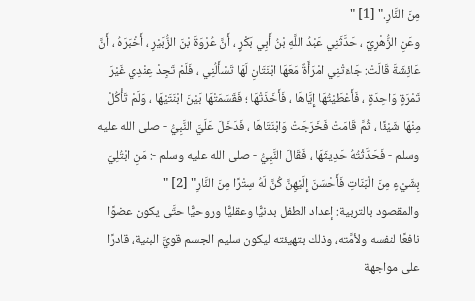مِنَ النَّارِ." [1] "
وعَنِ الزُّهْرِيِّ ، حَدَّثَنِي عَبْدُ اللَّهِ بْنُ أَبِي بَكْرٍ ، أَنَّ عُرْوَةَ بْنَ الزُّبَيْرِ ، أَخْبَرَهُ ، أَنَّ عَائِشَةَ قَالَتْ: جَاءَتْنِي امْرَأَةٌ مَعَهَا ابْنَتَانِ لَهَا تَسْأَلُنِي ، فَلَمْ تَجِدْ عِنْدِي غَيْرَ تَمْرَةٍ وَاحِدَةٍ ، فَأَعْطَيْتُهَا إِيَّاهَا ، فَأَخَذَتْهَا ؛ فَقَسَمَتْهَا بَيْنَ ابْنَتَيْهَا ، وَلَمْ تَأْكُلْ مِنْهَا شَيْئًا ، ثُمَّ قَامَتْ فَخَرَجَتْ وَابْنَتَاهَا ، فَدَخَلَ عَلَيَّ النَّبِيُّ - صلى الله عليه وسلم - فَحَدَّثْتُهُ حَدِيثَهَا ، فَقَالَ النَّبِيُّ - صلى الله عليه وسلم -: مَنِ ابْتُلِيَ بِشَيْءٍ مِنَ الْبَنَاتِ فَأَحْسَنَ إِلَيْهِنَّ كُنَّ لَهُ سِتْرًا مِنَ النَّارِ" [2] "
والمقصود بالتربية: إعداد الطفل بدنيًّا وعقليًّا وروحيًّا حتَّى يكون عضوًا نافعًا لنفسه ولأمَّته، وذلك بتهيئته ليكون سليم الجسم قويَّ البنية، قادرًا على مواجهة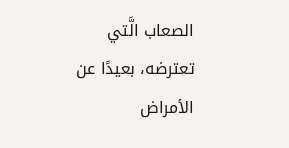الصعاب الَّتي تعترضه، بعيدًا عن الأمراض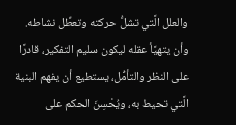والعلل الَّتي تشلُّ حركته وتعطِّل نشاطه. وأن يتهيَّأ عقله ليكون سليم التفكير، قادرًا على النظر والتأمُّل، يستطيع أن يفهم البنية الَّتي تحيط به، ويُحْسِنَ الحكم على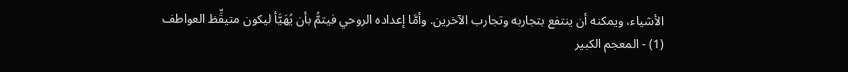الأشياء، ويمكنه أن ينتفع بتجاربه وتجارب الآخرين. وأمَّا إعداده الروحي فيتمُّ بأن يُهَيَّأ ليكون متيقِّظ العواطف
(1) - المعجم الكبير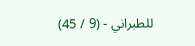للطبراني - (9 / 45)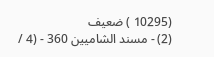(10295 ) ضعيف
(2) - مسند الشاميين 360 - (4 /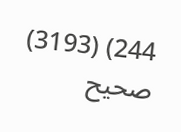244) (3193) صحيح